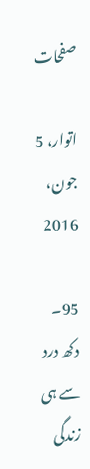صفحات

اتوار، 5 جون، 2016

95۔ دکھ درد سے ہی زندگی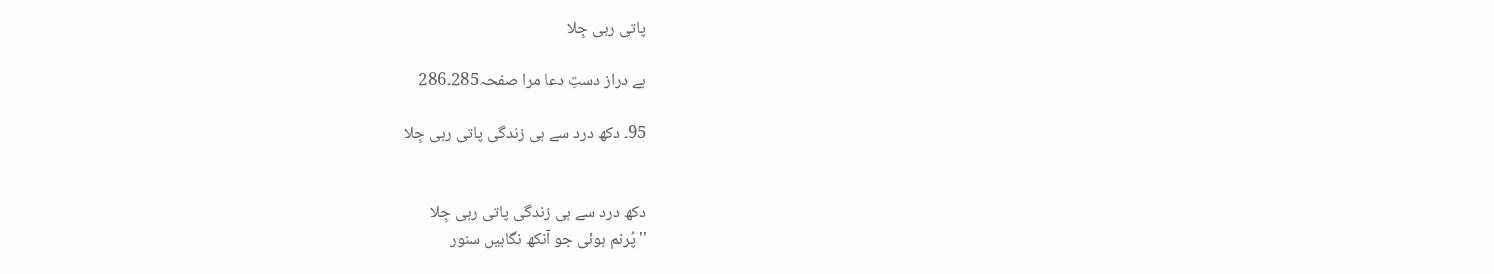پاتی رہی جِلا

ہے دراز دستِ دعا مرا صفحہ285۔286

95۔ دکھ درد سے ہی زندگی پاتی رہی جِلا


دکھ درد سے ہی زندگی پاتی رہی جِلا
''پُرنم ہوئی جو آنکھ نگاہیں سنور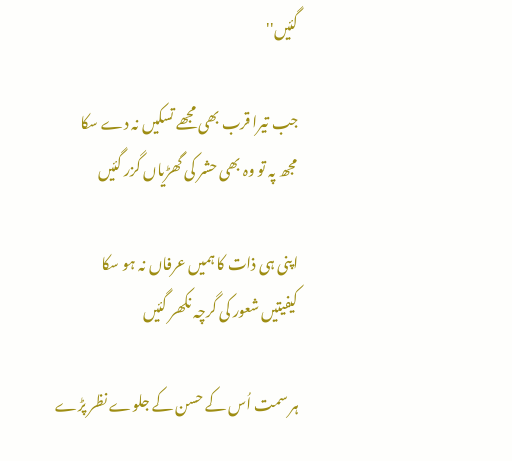گئیں''

جب تیرا قرب بھی مجھے تسکیں نہ دے سکا
مجھ پہ تو وہ بھی حشر کی گھڑیاں گزر گئیں

اپنی ہی ذات کا ہمیں عرفاں نہ ہو سکا
کیفیتیں شعور کی گرچہ نکھر گئیں

ہر سمت اُس کے حسن کے جلوے نظر پڑے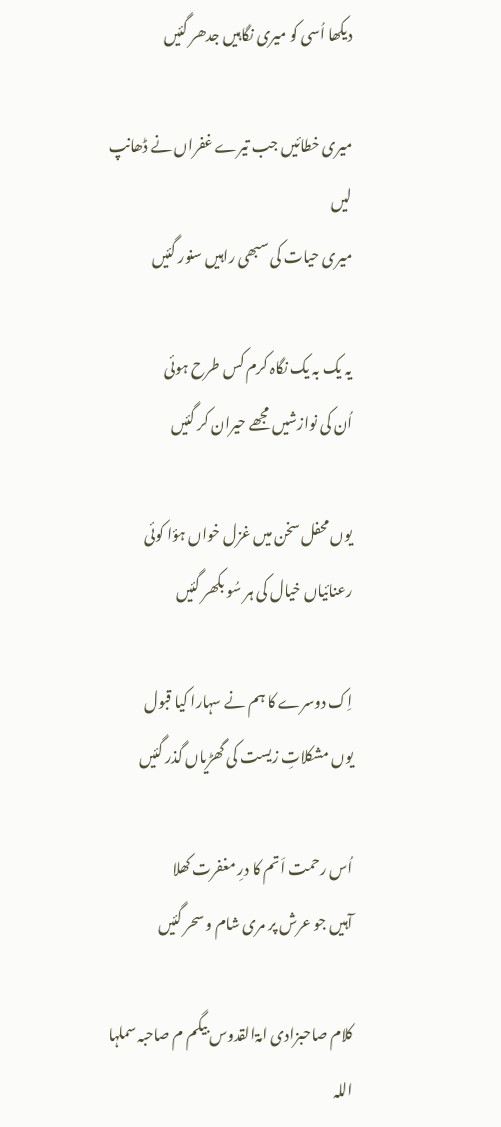دیکھا اُسی کو میری نگاہیں جدھر گئیں

میری خطائیں جب تیرے غفراں نے ڈھانپ لیں
میری حیات کی سبھی راہیں سنور گئیں

یہ یک بہ یک نگاہ کرم کس طرح ہوئی
اُن کی نوازشیں مجھے حیران کر گئیں

یوں محفل سخن میں غزل خواں ہؤا کوئی
رعنائیاں خیال کی ہر سُو بکھر گئیں

اِک دوسرے کا ہم نے سہارا کیا قبول
یوں مشکلاتِ زیست کی گھڑیاں گذر گئیں

اُس رحمت اَتم کا درِ مغفرت کھلا
آہیں جو عرش پر مری شام و سحر گئیں

کلام صاحبزادی امۃالقدوس بیگم م صاحبہ سملہا اللہ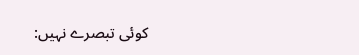کوئی تبصرے نہیں: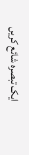ایک تبصرہ شائع کریں